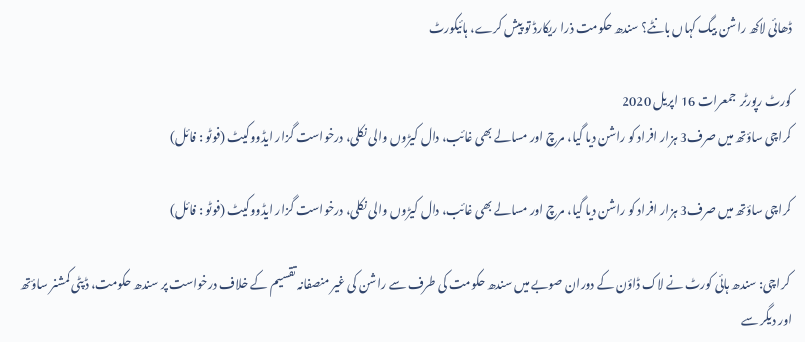ڈھائی لاکھ راشن بیگ کہاں بانٹے؟ سندھ حکومت ذرا ریکارڈ تو پیش کرے، ہائیکورٹ

کورٹ رپورٹر  جمعرات 16 اپريل 2020
کراچی ساؤتھ میں صرف3 ہزار افراد کو راشن دیا گیا، مرچ اور مسالے بھی غائب، دال کیڑوں والی نکلی، درخواست گزار ایڈووکیٹ (فوٹو : فائل)

کراچی ساؤتھ میں صرف3 ہزار افراد کو راشن دیا گیا، مرچ اور مسالے بھی غائب، دال کیڑوں والی نکلی، درخواست گزار ایڈووکیٹ (فوٹو : فائل)

 کراچی: سندھ ہائی کورٹ نے لاک ڈاؤن کے دوران صوبے میں سندھ حکومت کی طرف سے راشن کی غیر منصفانہ تقسیم کے خلاف درخواست پر سندھ حکومت، ڈپٹی کمشنر ساؤتھ اور دیگر سے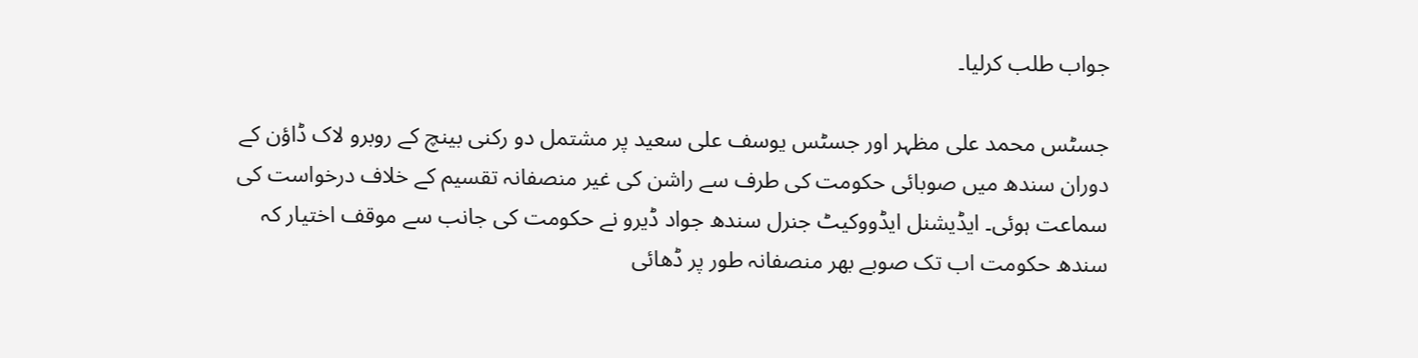جواب طلب کرلیا۔

جسٹس محمد علی مظہر اور جسٹس یوسف علی سعید پر مشتمل دو رکنی بینچ کے روبرو لاک ڈاؤن کے دوران سندھ میں صوبائی حکومت کی طرف سے راشن کی غیر منصفانہ تقسیم کے خلاف درخواست کی سماعت ہوئی۔ ایڈیشنل ایڈووکیٹ جنرل سندھ جواد ڈیرو نے حکومت کی جانب سے موقف اختیار کہ سندھ حکومت اب تک صوبے بھر منصفانہ طور پر ڈھائی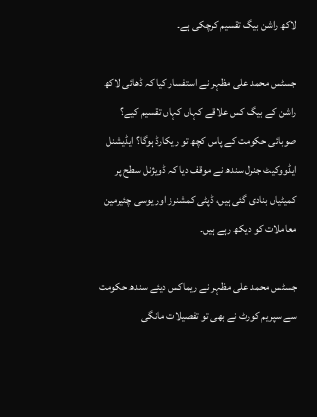لاکھ راشن بیگ تقسیم کرچکی ہے۔

جسٹس محمد علی مظہر نے استفسار کیا کہ ڈھائی لاکھ راشن کے بیگ کس علاقے کہاں کہاں تقسیم کیے؟ صوبائی حکومت کے پاس کچھ تو ریکارڈ ہوگا؟ ایڈیشنل ایڈووکیٹ جنرل سندھ نے موقف دیا کہ ڈویژنل سطح پر کمیٹیاں بنادی گئی ہیں، ڈپٹی کمشنرز اور یوسی چئیرمین معاملات کو دیکھ رہے ہیں۔

جسٹس محمد علی مظہر نے ریماکس دیئے سندھ حکومت سے سپریم کورٹ نے بھی تو تفصیلات مانگی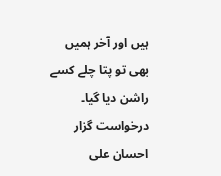ہیں اور آخر ہمیں بھی تو پتا چلے کسے راشن دیا گیا۔ درخواست گزار احسان علی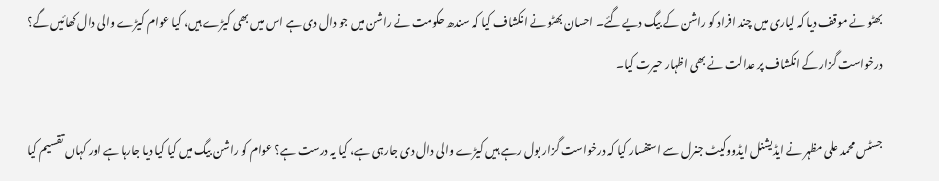بھٹو نے موقف دیا کہ لیاری میں چند افراد کو راشن کے بیگ دیے گئے۔ احسان بھٹو نے انکشاف کیا کہ سندھ حکومت نے راشن میں جو دال دی ہے اس میں بھی کیڑے ہیں، کیا عوام کیڑے والی دال کھائیں گے؟ درخواست گزار کے انکشاف پر عدالت نے بھی اظہار حیرت کیا۔

جسٹس محمد علی مظہر نے ایڈیشنل ایڈووکیٹ جنرل سے استفسار کیا کہ درخواست گزار بول رہے ہیں کیڑے والی دال دی جارہی ہے، کیا یہ درست ہے؟ عوام کو راشن بیگ میں کیا کیا دیا جارہا ہے اور کہاں تقسیم کیا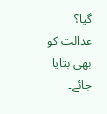گیا؟ عدالت کو بھی بتایا جائے۔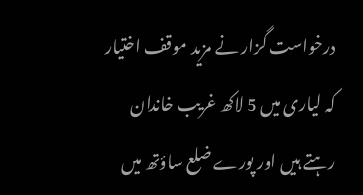درخواست گزار نے مزید موقف اختیار کہ لیاری میں 5 لاکھ غریب خاندان رہتے ہیں اور پورے ضلع ساؤتھ میں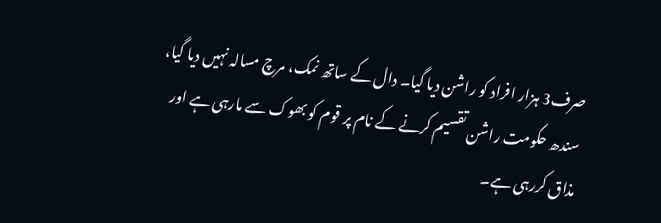صرف3 ہزار افراد کو راشن دیا گیا۔ دال کے ساتھ نمک، مرچ مسالہ نہیں دیا گیا، سندھ حکومت راشن تقسیم کرنے کے نام پر قوم کو بھوک سے مارہی ہے اور مذاق کررہی ہے۔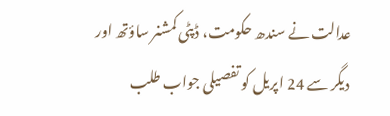عدالت نے سندھ حکومت، ڈپٹی کمشنر ساؤتھ اور دیگر سے 24 اپریل کو تفصیلی جواب طلب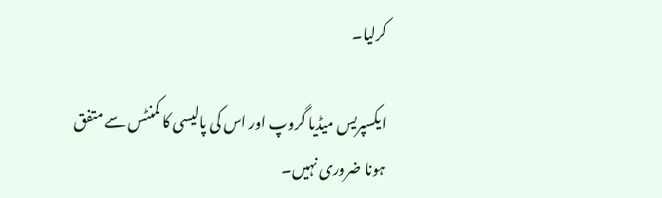کرلیا۔

ایکسپریس میڈیا گروپ اور اس کی پالیسی کا کمنٹس سے متفق ہونا ضروری نہیں۔